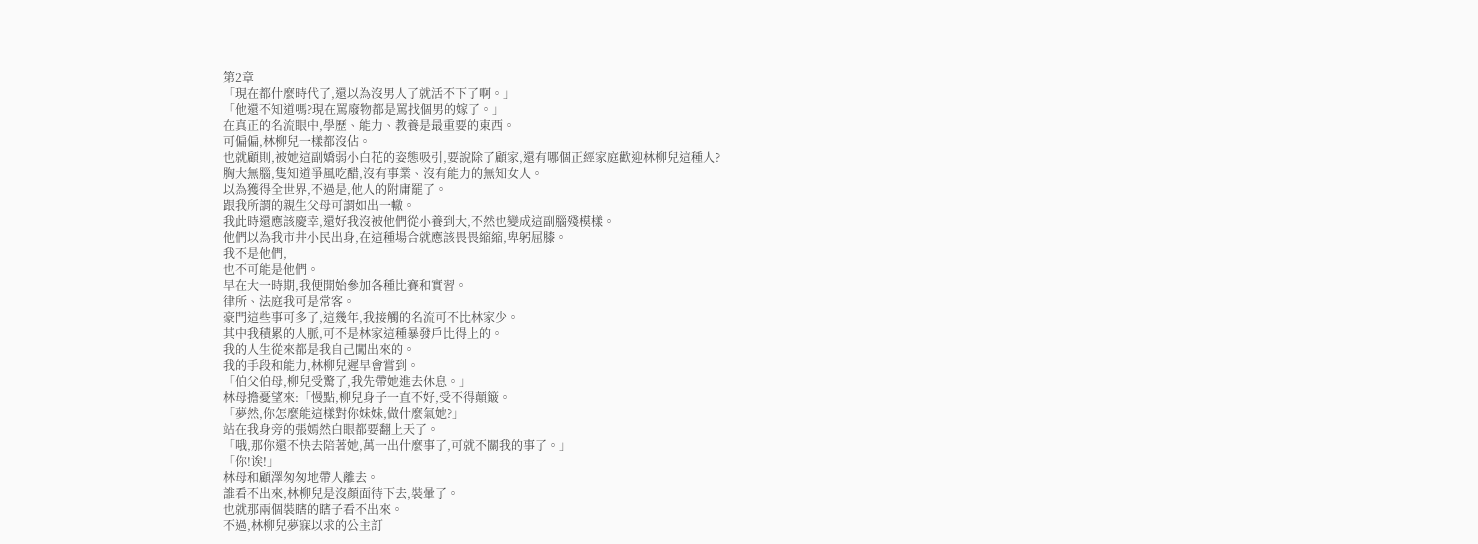第2章
「現在都什麼時代了,還以為沒男人了就活不下了啊。」
「他還不知道嗎?現在罵廢物都是罵找個男的嫁了。」
在真正的名流眼中,學歷、能力、教養是最重要的東西。
可偏偏,林柳兒一樣都沒佔。
也就顧則,被她這副嬌弱小白花的姿態吸引,要說除了顧家,還有哪個正經家庭歡迎林柳兒這種人?
胸大無腦,隻知道爭風吃醋,沒有事業、沒有能力的無知女人。
以為獲得全世界,不過是,他人的附庸罷了。
跟我所謂的親生父母可謂如出一轍。
我此時還應該慶幸,還好我沒被他們從小養到大,不然也變成這副腦殘模樣。
他們以為我市井小民出身,在這種場合就應該畏畏縮縮,卑躬屈膝。
我不是他們,
也不可能是他們。
早在大一時期,我便開始參加各種比賽和實習。
律所、法庭我可是常客。
豪門這些事可多了,這幾年,我接觸的名流可不比林家少。
其中我積累的人脈,可不是林家這種暴發戶比得上的。
我的人生從來都是我自己闖出來的。
我的手段和能力,林柳兒遲早會嘗到。
「伯父伯母,柳兒受驚了,我先帶她進去休息。」
林母擔憂望來:「慢點,柳兒身子一直不好,受不得顛簸。
「夢然,你怎麼能這樣對你妹妹,做什麼氣她?」
站在我身旁的張嫣然白眼都要翻上天了。
「哦,那你還不快去陪著她,萬一出什麼事了,可就不關我的事了。」
「你!诶!」
林母和顧澤匆匆地帶人離去。
誰看不出來,林柳兒是沒顏面待下去,裝暈了。
也就那兩個裝瞎的瞎子看不出來。
不過,林柳兒夢寐以求的公主訂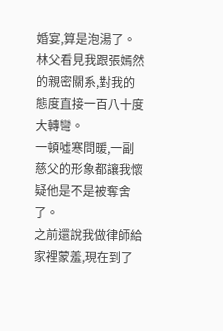婚宴,算是泡湯了。
林父看見我跟張嫣然的親密關系,對我的態度直接一百八十度大轉彎。
一頓噓寒問暖,一副慈父的形象都讓我懷疑他是不是被奪舍了。
之前還說我做律師給家裡蒙羞,現在到了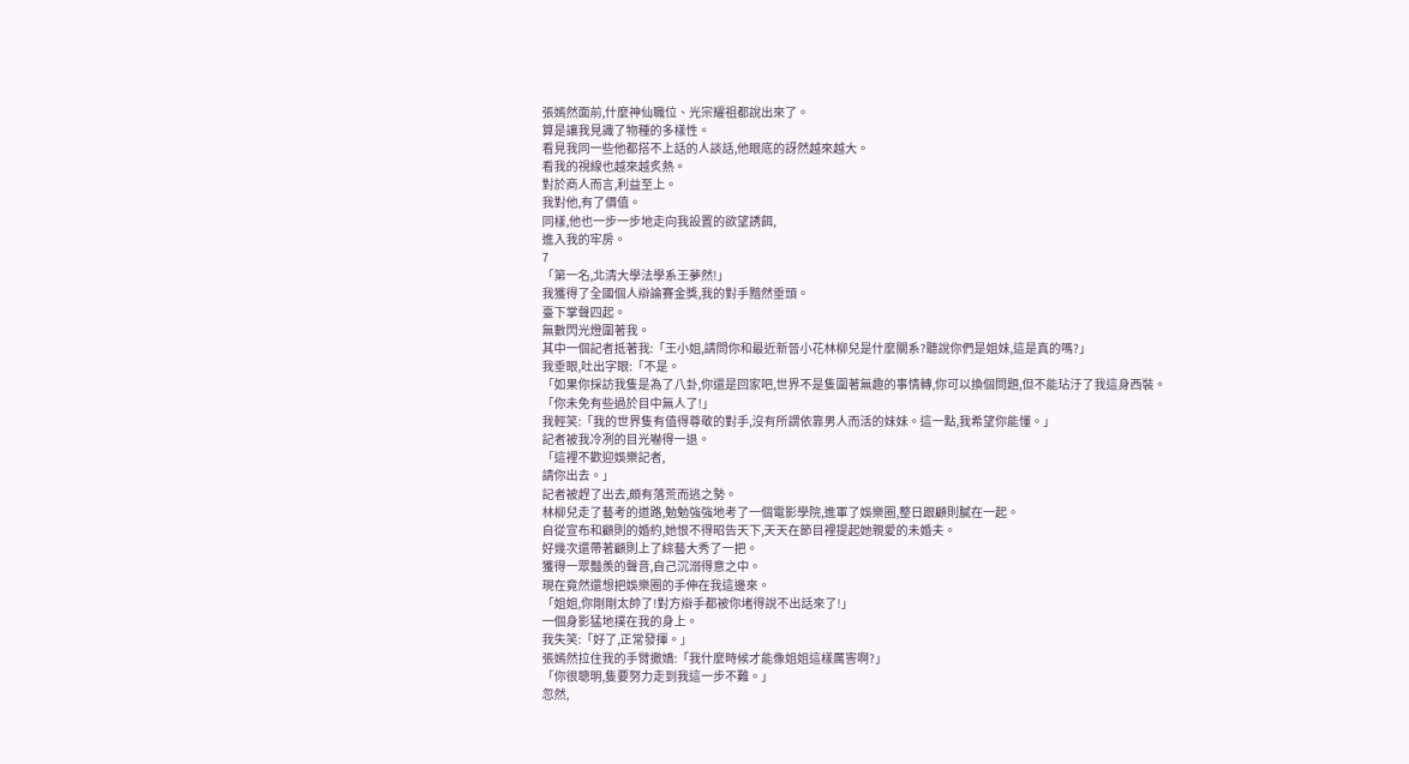張嫣然面前,什麼神仙職位、光宗耀祖都說出來了。
算是讓我見識了物種的多樣性。
看見我同一些他都搭不上話的人談話,他眼底的訝然越來越大。
看我的視線也越來越炙熱。
對於商人而言,利益至上。
我對他,有了價值。
同樣,他也一步一步地走向我設置的欲望誘餌,
進入我的牢房。
7
「第一名,北清大學法學系王夢然!」
我獲得了全國個人辯論賽金獎,我的對手黯然垂頭。
臺下掌聲四起。
無數閃光燈圍著我。
其中一個記者抵著我:「王小姐,請問你和最近新晉小花林柳兒是什麼關系?聽說你們是姐妹,這是真的嗎?」
我垂眼,吐出字眼:「不是。
「如果你採訪我隻是為了八卦,你還是回家吧,世界不是隻圍著無趣的事情轉,你可以換個問題,但不能玷汙了我這身西裝。
「你未免有些過於目中無人了!」
我輕笑:「我的世界隻有值得尊敬的對手,沒有所謂依靠男人而活的妹妹。這一點,我希望你能懂。」
記者被我冷冽的目光嚇得一退。
「這裡不歡迎娛樂記者,
請你出去。」
記者被趕了出去,頗有落荒而逃之勢。
林柳兒走了藝考的道路,勉勉強強地考了一個電影學院,進軍了娛樂圈,整日跟顧則膩在一起。
自從宣布和顧則的婚約,她恨不得昭告天下,天天在節目裡提起她親愛的未婚夫。
好幾次還帶著顧則上了綜藝大秀了一把。
獲得一眾豔羨的聲音,自己沉溺得意之中。
現在竟然還想把娛樂圈的手伸在我這邊來。
「姐姐,你剛剛太帥了!對方辯手都被你堵得說不出話來了!」
一個身影猛地撲在我的身上。
我失笑:「好了,正常發揮。」
張嫣然拉住我的手臂撒嬌:「我什麼時候才能像姐姐這樣厲害啊?」
「你很聰明,隻要努力走到我這一步不難。」
忽然,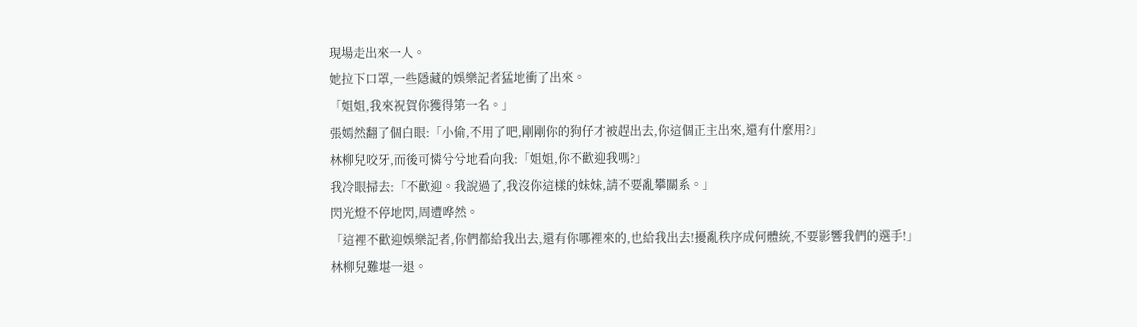現場走出來一人。
她拉下口罩,一些隱藏的娛樂記者猛地衝了出來。
「姐姐,我來祝賀你獲得第一名。」
張嫣然翻了個白眼:「小偷,不用了吧,剛剛你的狗仔才被趕出去,你這個正主出來,還有什麼用?」
林柳兒咬牙,而後可憐兮兮地看向我:「姐姐,你不歡迎我嗎?」
我冷眼掃去:「不歡迎。我說過了,我沒你這樣的妹妹,請不要亂攀關系。」
閃光燈不停地閃,周遭哗然。
「這裡不歡迎娛樂記者,你們都給我出去,還有你哪裡來的,也給我出去!擾亂秩序成何體統,不要影響我們的選手!」
林柳兒難堪一退。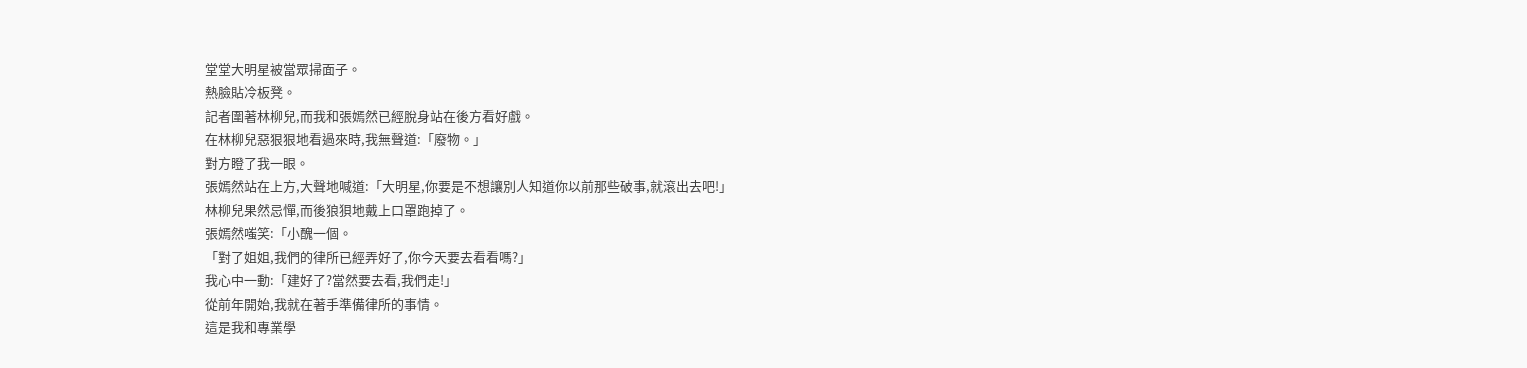堂堂大明星被當眾掃面子。
熱臉貼冷板凳。
記者圍著林柳兒,而我和張嫣然已經脫身站在後方看好戲。
在林柳兒惡狠狠地看過來時,我無聲道:「廢物。」
對方瞪了我一眼。
張嫣然站在上方,大聲地喊道:「大明星,你要是不想讓別人知道你以前那些破事,就滾出去吧!」
林柳兒果然忌憚,而後狼狽地戴上口罩跑掉了。
張嫣然嗤笑:「小醜一個。
「對了姐姐,我們的律所已經弄好了,你今天要去看看嗎?」
我心中一動:「建好了?當然要去看,我們走!」
從前年開始,我就在著手準備律所的事情。
這是我和專業學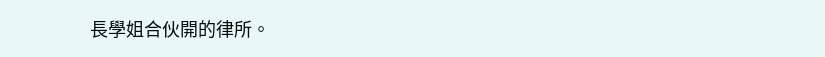長學姐合伙開的律所。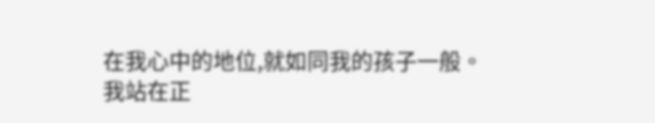在我心中的地位,就如同我的孩子一般。
我站在正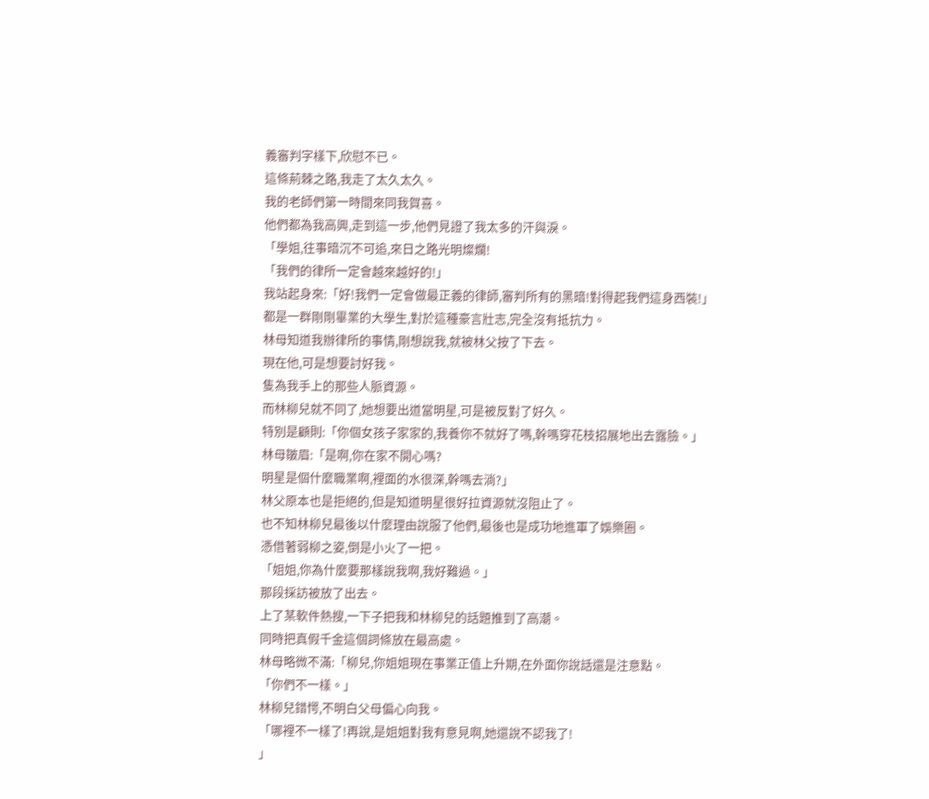義審判字樣下,欣慰不已。
這條荊棘之路,我走了太久太久。
我的老師們第一時間來同我賀喜。
他們都為我高興,走到這一步,他們見證了我太多的汗與淚。
「學姐,往事暗沉不可追,來日之路光明燦爛!
「我們的律所一定會越來越好的!」
我站起身來:「好!我們一定會做最正義的律師,審判所有的黑暗!對得起我們這身西裝!」
都是一群剛剛畢業的大學生,對於這種豪言壯志,完全沒有抵抗力。
林母知道我辦律所的事情,剛想說我,就被林父按了下去。
現在他,可是想要討好我。
隻為我手上的那些人脈資源。
而林柳兒就不同了,她想要出道當明星,可是被反對了好久。
特別是顧則:「你個女孩子家家的,我養你不就好了嗎,幹嗎穿花枝招展地出去露臉。」
林母皺眉:「是啊,你在家不開心嗎?
明星是個什麼職業啊,裡面的水很深,幹嗎去淌?」
林父原本也是拒絕的,但是知道明星很好拉資源就沒阻止了。
也不知林柳兒最後以什麼理由說服了他們,最後也是成功地進軍了娛樂圈。
憑借著弱柳之姿,倒是小火了一把。
「姐姐,你為什麼要那樣說我啊,我好難過。」
那段採訪被放了出去。
上了某軟件熱搜,一下子把我和林柳兒的話題推到了高潮。
同時把真假千金這個詞條放在最高處。
林母略微不滿:「柳兒,你姐姐現在事業正值上升期,在外面你說話還是注意點。
「你們不一樣。」
林柳兒錯愕,不明白父母偏心向我。
「哪裡不一樣了!再說,是姐姐對我有意見啊,她還說不認我了!
」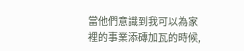當他們意識到我可以為家裡的事業添磚加瓦的時候,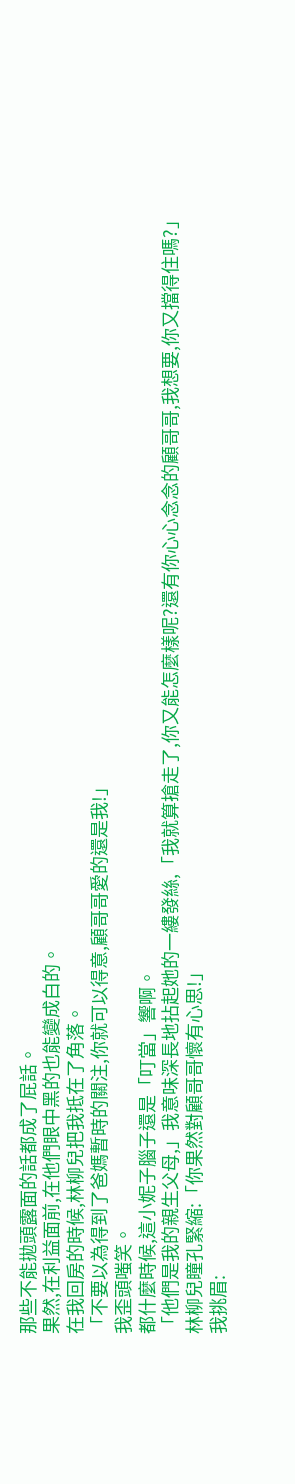那些不能拋頭露面的話都成了屁話。
果然,在利益面前,在他們眼中黑的也能變成白的。
在我回房的時候,林柳兒把我抵在了角落。
「不要以為得到了爸媽暫時的關注,你就可以得意,顧哥哥愛的還是我!」
我歪頭嗤笑。
都什麼時候,這小妮子腦子還是「叮當」響啊。
「他們是我的親生父母,」我意味深長地拈起她的一縷發絲,「我就算搶走了,你又能怎麼樣呢?還有你心心念念的顧哥哥,我想要,你又擋得住嗎?」
林柳兒瞳孔緊縮:「你果然對顧哥哥懷有心思!」
我挑眉: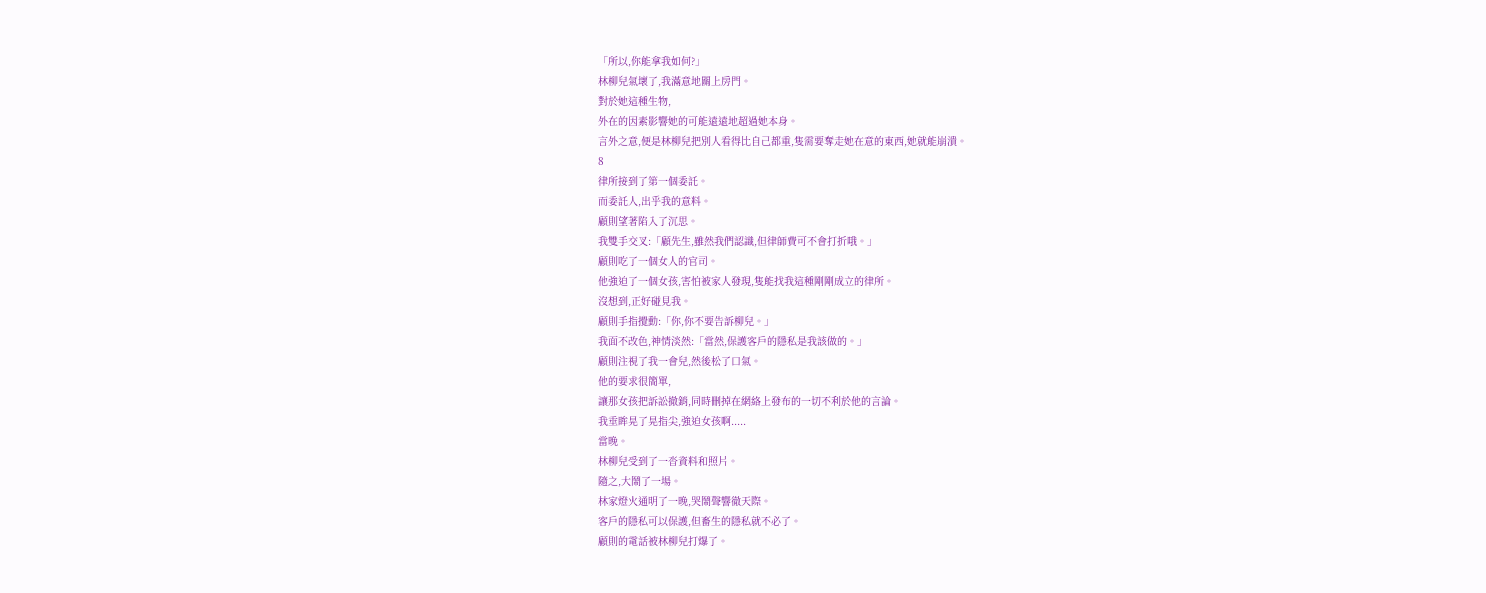「所以,你能拿我如何?」
林柳兒氣壞了,我滿意地關上房門。
對於她這種生物,
外在的因素影響她的可能遠遠地超過她本身。
言外之意,便是林柳兒把別人看得比自己都重,隻需要奪走她在意的東西,她就能崩潰。
8
律所接到了第一個委託。
而委託人,出乎我的意料。
顧則望著陷入了沉思。
我雙手交叉:「顧先生,雖然我們認識,但律師費可不會打折哦。」
顧則吃了一個女人的官司。
他強迫了一個女孩,害怕被家人發現,隻能找我這種剛剛成立的律所。
沒想到,正好碰見我。
顧則手指攪動:「你,你不要告訴柳兒。」
我面不改色,神情淡然:「當然,保護客戶的隱私是我該做的。」
顧則注視了我一會兒,然後松了口氣。
他的要求很簡單,
讓那女孩把訴訟撤銷,同時刪掉在網絡上發布的一切不利於他的言論。
我垂眸晃了晃指尖,強迫女孩啊.....
當晚。
林柳兒受到了一沓資料和照片。
隨之,大鬧了一場。
林家燈火通明了一晚,哭鬧聲響徹天際。
客戶的隱私可以保護,但畜生的隱私就不必了。
顧則的電話被林柳兒打爆了。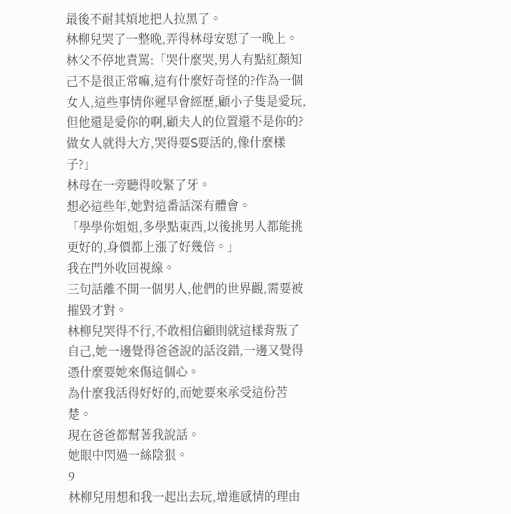最後不耐其煩地把人拉黑了。
林柳兒哭了一整晚,弄得林母安慰了一晚上。
林父不停地責罵:「哭什麼哭,男人有點紅顏知己不是很正常嘛,這有什麼好奇怪的?作為一個女人,這些事情你遲早會經歷,顧小子隻是愛玩,但他還是愛你的啊,顧夫人的位置還不是你的?做女人就得大方,哭得要S要活的,像什麼樣子?」
林母在一旁聽得咬緊了牙。
想必這些年,她對這番話深有體會。
「學學你姐姐,多學點東西,以後挑男人都能挑更好的,身價都上漲了好幾倍。」
我在門外收回視線。
三句話離不開一個男人,他們的世界觀,需要被摧毀才對。
林柳兒哭得不行,不敢相信顧則就這樣背叛了自己,她一邊覺得爸爸說的話沒錯,一邊又覺得憑什麼要她來傷這個心。
為什麼我活得好好的,而她要來承受這份苦楚。
現在爸爸都幫著我說話。
她眼中閃過一絲陰狠。
9
林柳兒用想和我一起出去玩,增進感情的理由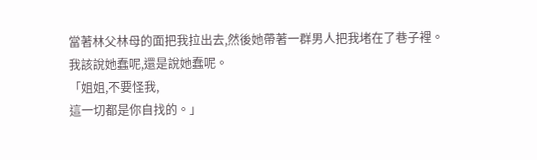當著林父林母的面把我拉出去,然後她帶著一群男人把我堵在了巷子裡。
我該說她蠢呢,還是說她蠢呢。
「姐姐,不要怪我,
這一切都是你自找的。」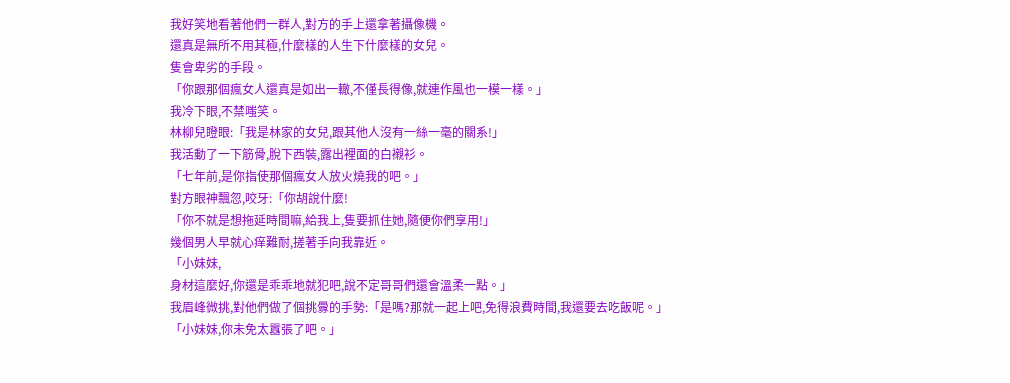我好笑地看著他們一群人,對方的手上還拿著攝像機。
還真是無所不用其極,什麼樣的人生下什麼樣的女兒。
隻會卑劣的手段。
「你跟那個瘋女人還真是如出一轍,不僅長得像,就連作風也一模一樣。」
我冷下眼,不禁嗤笑。
林柳兒瞪眼:「我是林家的女兒,跟其他人沒有一絲一毫的關系!」
我活動了一下筋骨,脫下西裝,露出裡面的白襯衫。
「七年前,是你指使那個瘋女人放火燒我的吧。」
對方眼神飄忽,咬牙:「你胡說什麼!
「你不就是想拖延時間嘛,給我上,隻要抓住她,隨便你們享用!」
幾個男人早就心痒難耐,搓著手向我靠近。
「小妹妹,
身材這麼好,你還是乖乖地就犯吧,說不定哥哥們還會溫柔一點。」
我眉峰微挑,對他們做了個挑釁的手勢:「是嗎?那就一起上吧,免得浪費時間,我還要去吃飯呢。」
「小妹妹,你未免太囂張了吧。」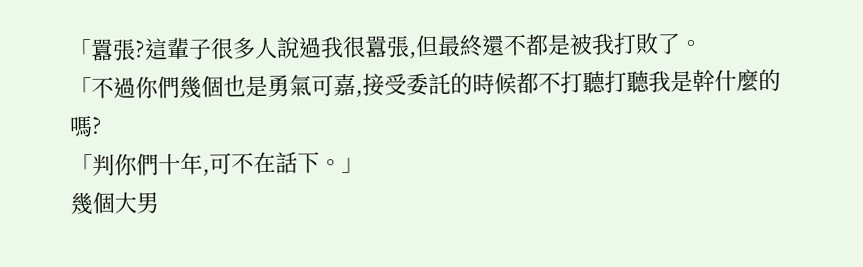「囂張?這輩子很多人說過我很囂張,但最終還不都是被我打敗了。
「不過你們幾個也是勇氣可嘉,接受委託的時候都不打聽打聽我是幹什麼的嗎?
「判你們十年,可不在話下。」
幾個大男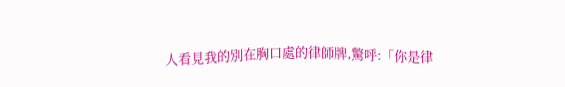人看見我的別在胸口處的律師牌,驚呼:「你是律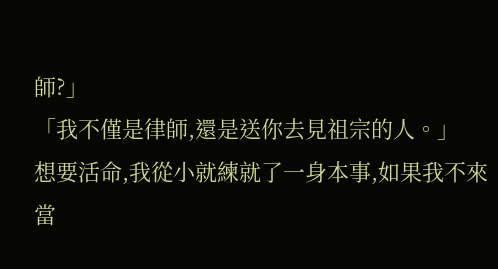師?」
「我不僅是律師,還是送你去見祖宗的人。」
想要活命,我從小就練就了一身本事,如果我不來當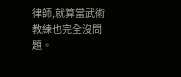律師,就算當武術教練也完全沒問題。